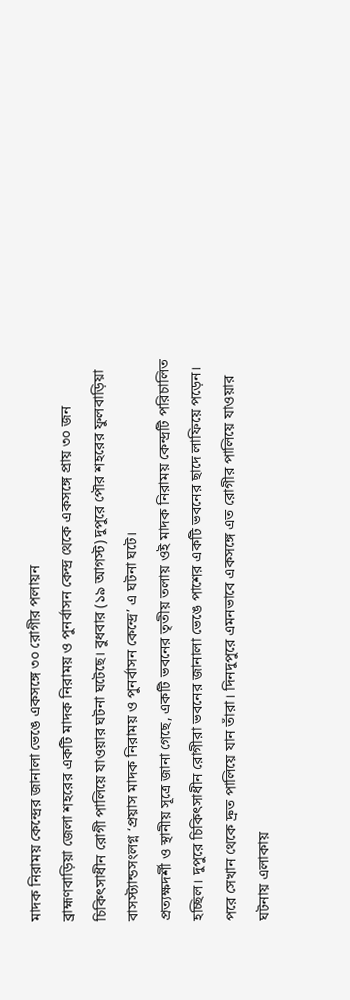মাদক নিরাময় কেন্দ্রের জানালা ভেঙে একসঙ্গে ৩০ রোগীর পলায়ন
ব্রাহ্মণবাড়িয়া জেলা শহরের একটি মাদক নিরাময় ও পুনর্বাসন কেন্দ্র থেকে একসঙ্গে প্রায় ৩০ জন চিকিৎসাধীন রোগী পালিয়ে যাওয়ার ঘটনা ঘটেছে। বুধবার (১৯ আগস্ট) দুপুরে পৌর শহরের ফুলবাড়িয়া বাসস্ট্যান্ডসংলগ্ন ‘প্রয়াস মাদক নিরাময় ও পুনর্বাসন কেন্দ্রে’ এ ঘটনা ঘটে।
প্রত্যক্ষদর্শী ও স্থানীয় সূত্রে জানা গেছে, একটি ভবনের তৃতীয় তলায় ওই মাদক নিরাময় কেন্দ্রটি পরিচালিত হচ্ছিল। দুপুরে চিকিৎসাধীন রোগীরা ভবনের জানালা ভেঙে পাশের একটি ভবনের ছাদে লাফিয়ে পড়েন। পরে সেখান থেকে দ্রুত পালিয়ে যান তাঁরা। দিনদুপুরে এমনভাবে একসঙ্গে এত রোগীর পালিয়ে যাওয়ার ঘটনায় এলাকায়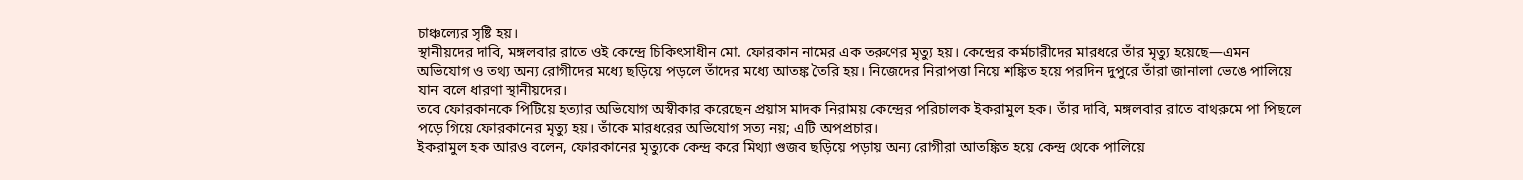চাঞ্চল্যের সৃষ্টি হয়।
স্থানীয়দের দাবি, মঙ্গলবার রাতে ওই কেন্দ্রে চিকিৎসাধীন মো. ফোরকান নামের এক তরুণের মৃত্যু হয়। কেন্দ্রের কর্মচারীদের মারধরে তাঁর মৃত্যু হয়েছে—এমন অভিযোগ ও তথ্য অন্য রোগীদের মধ্যে ছড়িয়ে পড়লে তাঁদের মধ্যে আতঙ্ক তৈরি হয়। নিজেদের নিরাপত্তা নিয়ে শঙ্কিত হয়ে পরদিন দুপুরে তাঁরা জানালা ভেঙে পালিয়ে যান বলে ধারণা স্থানীয়দের।
তবে ফোরকানকে পিটিয়ে হত্যার অভিযোগ অস্বীকার করেছেন প্রয়াস মাদক নিরাময় কেন্দ্রের পরিচালক ইকরামুল হক। তাঁর দাবি, মঙ্গলবার রাতে বাথরুমে পা পিছলে পড়ে গিয়ে ফোরকানের মৃত্যু হয়। তাঁকে মারধরের অভিযোগ সত্য নয়; এটি অপপ্রচার।
ইকরামুল হক আরও বলেন, ফোরকানের মৃত্যুকে কেন্দ্র করে মিথ্যা গুজব ছড়িয়ে পড়ায় অন্য রোগীরা আতঙ্কিত হয়ে কেন্দ্র থেকে পালিয়ে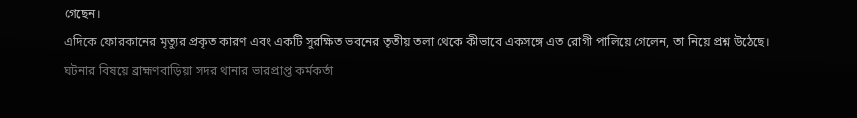গেছেন।
এদিকে ফোরকানের মৃত্যুর প্রকৃত কারণ এবং একটি সুরক্ষিত ভবনের তৃতীয় তলা থেকে কীভাবে একসঙ্গে এত রোগী পালিয়ে গেলেন, তা নিয়ে প্রশ্ন উঠেছে।
ঘটনার বিষয়ে ব্রাহ্মণবাড়িয়া সদর থানার ভারপ্রাপ্ত কর্মকর্তা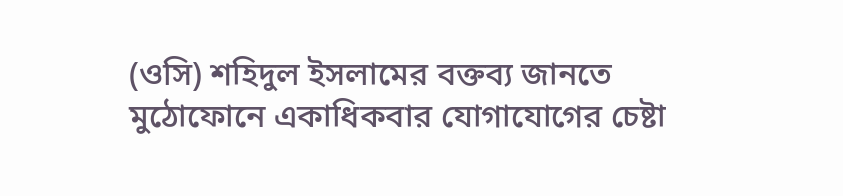(ওসি) শহিদুল ইসলামের বক্তব্য জানতে মুঠোফোনে একাধিকবার যোগাযোগের চেষ্টা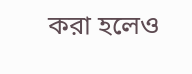করা হলেও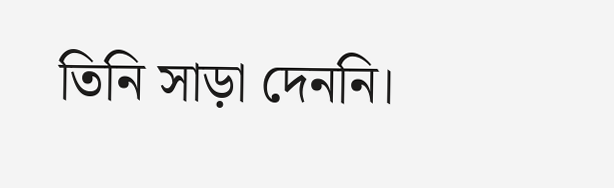তিনি সাড়া দেননি।